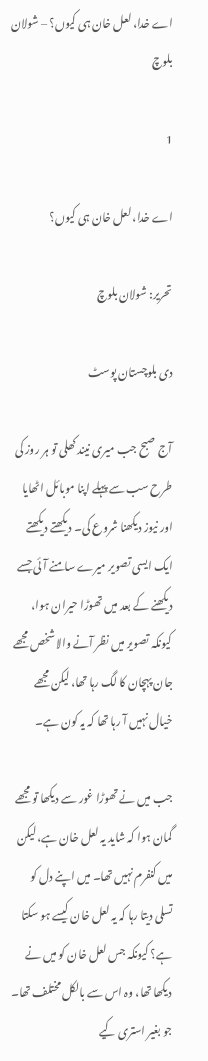اے خدا، لعل خان ہی کیوں؟ – شولان بلوچ

1

اے خدا، لعل خان ہی کیوں؟

تحریر: شولان بلوچ

دی بلوچستان پوسٹ

آج صبح جب میری نیند کھلی تو ہر روز کی طرح سب سے پہلے اپنا موبائل اٹھایا اور نیوز دیکھنا شروع کی۔ دیکھتے دیکھتے ایک ایسی تصویر میرے سامنے آئی جسے دیکھنے کے بعد میں تھوڑا حیران ہوا، کیونکہ تصویر میں نظر آنے والا شخص مجھے جان پہچان کا لگ رہا تھا، لیکن مجھے خیال نہیں آ رہا تھا کہ یہ کون ہے۔

جب میں نے تھوڑا غور سے دیکھا تو مجھے گمان ہوا کہ شاید یہ لعل خان ہے، لیکن میں کنفرم نہیں تھا۔ میں اپنے دل کو تسلی دیتا رہا کہ یہ لعل خان کیسے ہو سکتا ہے؟ کیونکہ جس لعل خان کو میں نے دیکھا تھا، وہ اس سے بالکل مختلف تھا۔ جو بغیر استری کیے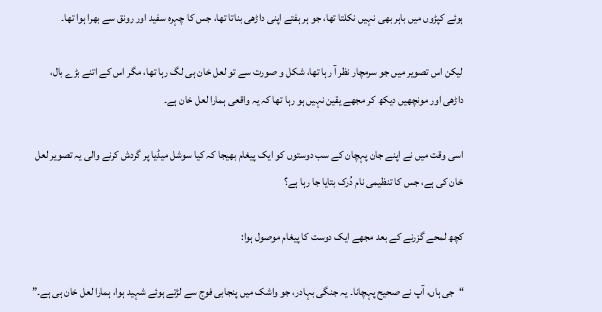ہوئے کپڑوں میں باہر بھی نہیں نکلتا تھا، جو ہر ہفتے اپنی داڑھی بناتا تھا، جس کا چہرہ سفید اور رونق سے بھرا ہوا تھا۔

لیکن اس تصویر میں جو سرمچار نظر آ رہا تھا، شکل و صورت سے تو لعل خان ہی لگ رہا تھا، مگر اس کے اتنے بڑے بال، داڑھی اور مونچھیں دیکھ کر مجھے یقین نہیں ہو رہا تھا کہ یہ واقعی ہمارا لعل خان ہے۔

اسی وقت میں نے اپنے جان پہچان کے سب دوستوں کو ایک پیغام بھیجا کہ کیا سوشل میڈیا پر گردش کرنے والی یہ تصویر لعل خان کی ہے، جس کا تنظیمی نام دُرک بتایا جا رہا ہے؟

کچھ لمحے گزرنے کے بعد مجھے ایک دوست کا پیغام موصول ہوا:

“جی ہاں، آپ نے صحیح پہچانا۔ یہ جنگی بہادر، جو واشک میں پنجابی فوج سے لڑتے ہوئے شہید ہوا، ہمارا لعل خان ہی ہے۔”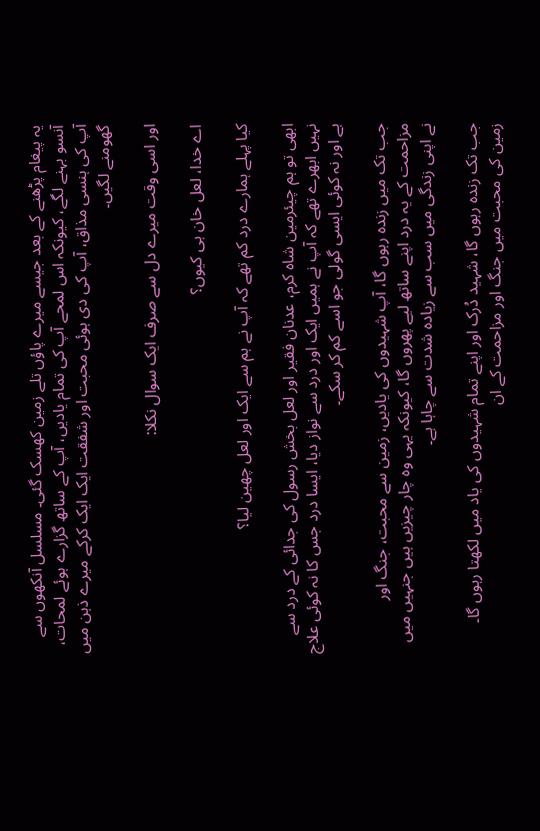یہ پیغام پڑھنے کے بعد جیسے میرے پاؤں تلے زمین کھسک گئی۔ مسلسل آنکھوں سے آنسو بہنے لگے، کیونکہ اس لمحے آپ کی تمام یادیں، آپ کے ساتھ گزارے ہوئے لمحات، آپ کی ہنسی مذاق، آپ کی دی ہوئی محبت اور شفقت ایک ایک کرکے میرے ذہن میں گھومنے لگیں۔

اور اسی وقت میرے دل سے صرف ایک سوال نکلا:

اے خدا، لعل خان ہی کیوں؟

کیا پہلے ہمارے درد کم تھے کہ آپ نے ہم سے ایک اور لعل چھین لیا؟

ابھی تو ہم چیئرمین شاہ کرم، عدنان فقیر اور لعل بخش رسول کی جدائی کے درد سے نہیں ابھرے تھے کہ آپ نے ہمیں ایک اور درد سے نواز دیا، ایسا درد جس کا نہ کوئی علاج ہے اور نہ کوئی ایسی گولی جو اسے کم کر سکے۔

جب تک میں زندہ رہوں گا، آپ شہیدوں کی یادیں، زمین سے محبت، جنگ اور مزاحمت کے یہ درد اپنے ساتھ لیے پھروں گا، کیونکہ یہی وہ چار چیزیں ہیں جنہیں میں نے اپنی زندگی میں سب سے زیادہ شدت سے چاہا ہے۔

جب تک زندہ رہوں گا، شہید دُرک اور اپنے تمام شہیدوں کی یاد میں لکھتا رہوں گا۔ زمین کی محبت میں جنگ اور مزاحمت کے ان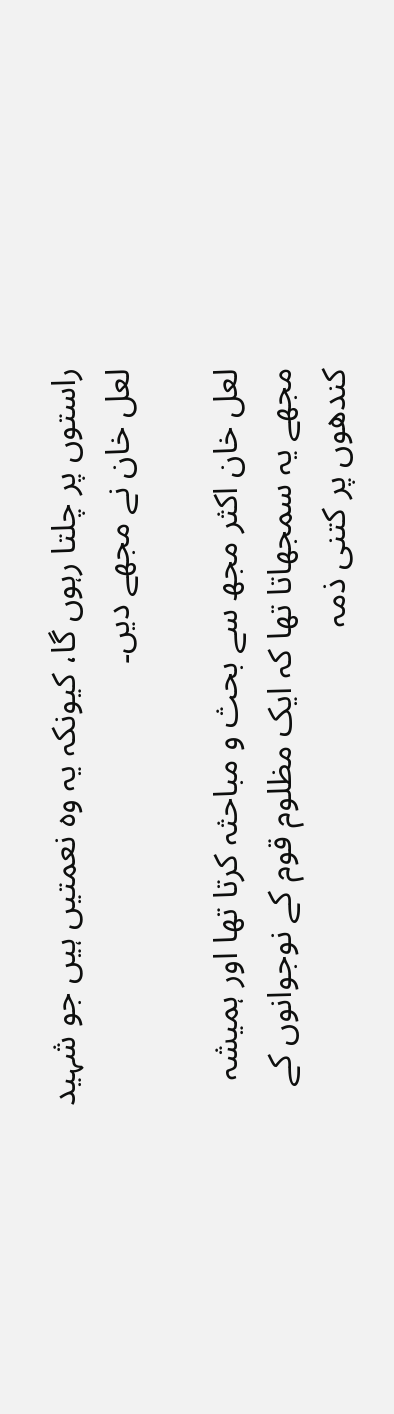راستوں پر چلتا رہوں گا، کیونکہ یہ وہ نعمتیں ہیں جو شہید لعل خان نے مجھے دیں۔

لعل خان اکثر مجھ سے بحث و مباحثہ کرتا تھا اور ہمیشہ مجھے یہ سمجھاتا تھا کہ ایک مظلوم قوم کے نوجوانوں کے کندھوں پر کتنی ذمہ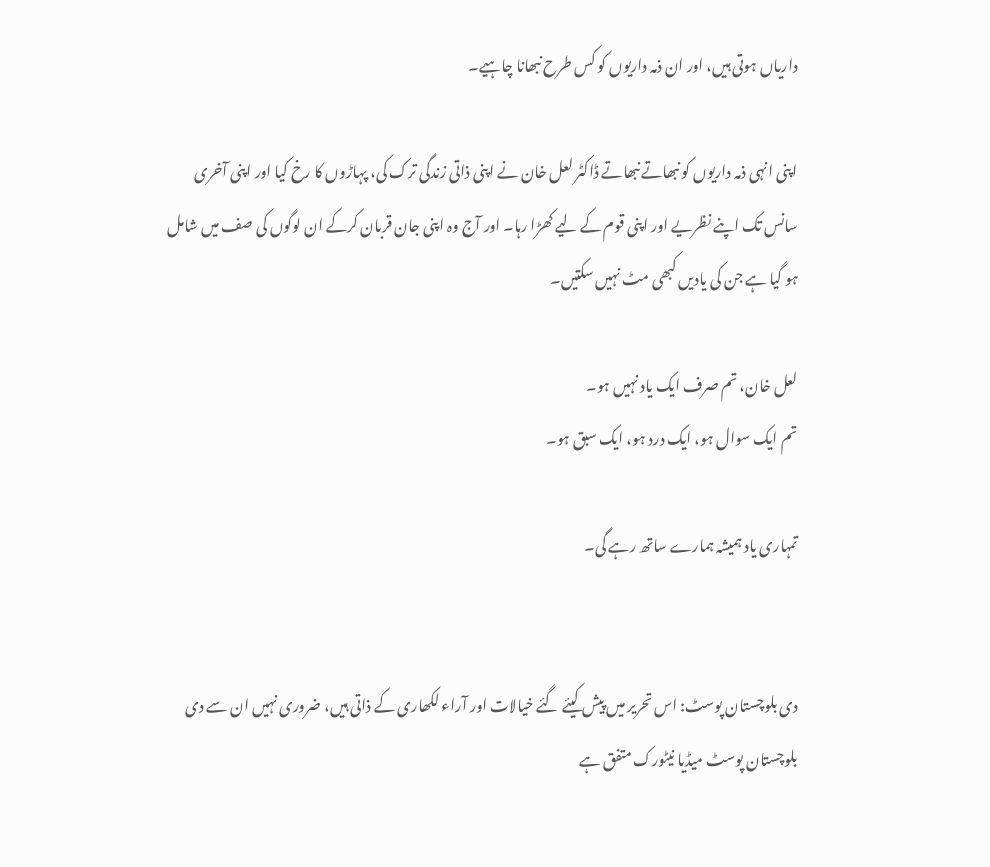داریاں ہوتی ہیں، اور ان ذمہ داریوں کو کس طرح نبھانا چاہیے۔

اپنی انہی ذمہ داریوں کو نبھاتے نبھاتے ڈاکٹر لعل خان نے اپنی ذاتی زندگی ترک کی، پہاڑوں کا رخ کیا اور اپنی آخری سانس تک اپنے نظریے اور اپنی قوم کے لیے کھڑا رہا۔ اور آج وہ اپنی جان قربان کرکے ان لوگوں کی صف میں شامل ہو گیا ہے جن کی یادیں کبھی مٹ نہیں سکتیں۔

لعل خان، تم صرف ایک یاد نہیں ہو۔
تم ایک سوال ہو، ایک درد ہو، ایک سبق ہو۔

تمہاری یاد ہمیشہ ہمارے ساتھ رہے گی۔


دی بلوچستان پوسٹ: اس تحریر میں پیش کیئے گئے خیالات اور آراء لکھاری کے ذاتی ہیں، ضروری نہیں ان سے دی بلوچستان پوسٹ میڈیا نیٹورک متفق ہے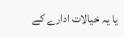یا یہ خیالات ادارے کے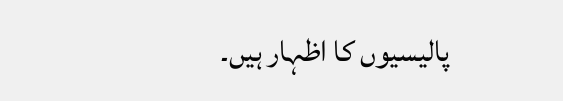پالیسیوں کا اظہار ہیں۔